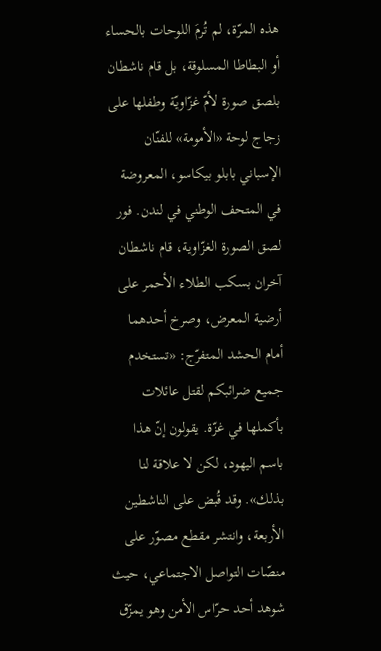هذه المرّة، لم تُرمَ اللوحات بالحساء أو البطاطا المسلوقة، بل قام ناشطان بلصق صورة لأمّ غزّاويّة وطفلها على زجاج لوحة «الأمومة» للفنّان الإسباني بابلو بيكاسو، المعروضة في المتحف الوطني في لندن. فور لصق الصورة الغزّاوية، قام ناشطان آخران بسكب الطلاء الأحمر على أرضية المعرض، وصرخ أحدهما أمام الحشد المتفرّج: «تستخدم جميع ضرائبكم لقتل عائلات بأكملها في غزّة. يقولون إنّ هذا باسم اليهود، لكن لا علاقة لنا بذلك». وقد قُبض على الناشطين الأربعة، وانتشر مقطع مصوّر على منصّات التواصل الاجتماعي، حيث شوهد أحد حرّاس الأمن وهو يمزّق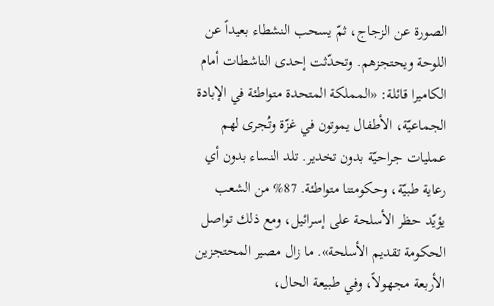الصورة عن الزجاج، ثمّ يسحب النشطاء بعيداً عن اللوحة ويحتجزهم. وتحدّثت إحدى الناشطات أمام الكاميرا قائلة: «المملكة المتحدة متواطئة في الإبادة الجماعيّة، الأطفال يموتون في غزّة وتُجرى لهم عمليات جراحيّة بدون تخدير. تلد النساء بدون أي رعاية طبيّة، وحكومتنا متواطئة. 87% من الشعب يؤيّد حظر الأسلحة على إسرائيل، ومع ذلك تواصل الحكومة تقديم الأسلحة». ما زال مصير المحتجزين الأربعة مجهولاً، وفي طبيعة الحال،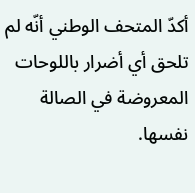أكدّ المتحف الوطني أنّه لم تلحق أي أضرار باللوحات المعروضة في الصالة نفسها.